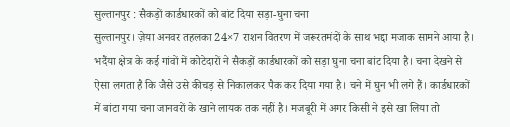सुल्तानपुर : सैकड़ों कार्डधारकों को बांट दिया सड़ा-घुना चना
सुल्तानपुर। ज़ेया अनवर तहलका 24×7 राशन वितरण में जरूरतमंदों के साथ भद्दा मजाक सामने आया है। भदैंया क्षेत्र के कई गांवों में कोटेदारों ने सैकड़ों कार्डधारकों को सड़ा घुना चना बांट दिया है। चना देखने से ऐसा लगता है कि जैसे उसे कीचड़ से निकालकर पैक कर दिया गया है। चने में घुन भी लगे हैं। कार्डधारकों में बांटा गया चना जानवरों के खाने लायक तक नहीं है। मजबूरी में अगर किसी ने इसे खा लिया तो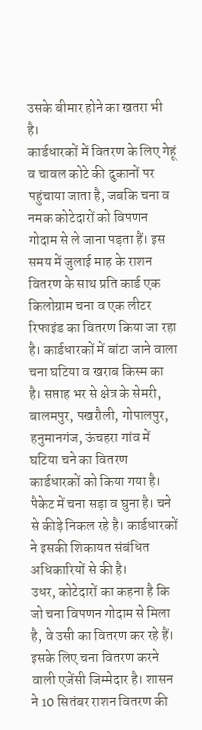उसके बीमार होने का खतरा भी है।
कार्डधारकों में वितरण के लिए गेहूं व चावल कोटे की दुकानों पर पहुंचाया जाता है, जबकि चना व नमक कोटेदारों को विपणन गोदाम से ले जाना पड़ता हैं। इस समय में जुलाई माह के राशन वितरण के साथ प्रति कार्ड एक किलोग्राम चना व एक लीटर रिफाइंड का वितरण किया जा रहा है। कार्डधारकों में बांटा जाने वाला चना घटिया व खराब किस्म का है। सप्ताह भर से क्षेत्र के सेमरी, बालमपुर, पखरौली, गोपालपुर, हनुमानगंज, ऊंचहरा गांव में घटिया चने का वितरण कार्डधारकों को किया गया है। पैकेट में चना सड़ा व घुना है। चने से कीड़े निकल रहे है। कार्डधारकों ने इसकी शिकायत संबंधित अधिकारियों से की है।
उधर, कोटेदारों का कहना है कि जो चना विपणन गोदाम से मिला है, वे उसी का वितरण कर रहे हैं। इसके लिए चना वितरण करने वाली एजेंसी जिम्मेदार है। शासन ने 10 सितंबर राशन वितरण की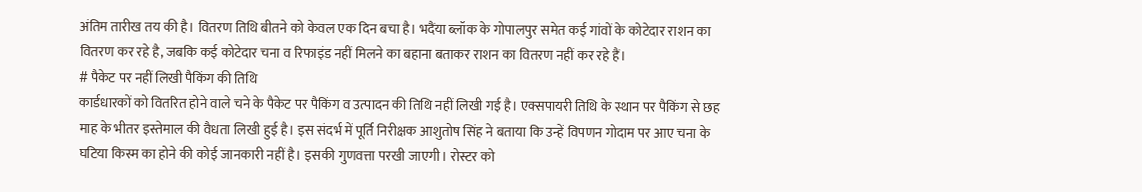अंतिम तारीख तय की है। वितरण तिथि बीतने को केवल एक दिन बचा है। भदैंया ब्लॉक के गोपालपुर समेत कई गांवों के कोटेदार राशन का वितरण कर रहे है, जबकि कई कोटेदार चना व रिफाइंड नहीं मिलने का बहाना बताकर राशन का वितरण नहीं कर रहे हैं।
# पैकेट पर नहीं लिखी पैकिंग की तिथि
कार्डधारकों को वितरित होने वाले चने के पैकेट पर पैकिंग व उत्पादन की तिथि नहीं लिखी गई है। एक्सपायरी तिथि के स्थान पर पैकिंग से छह माह के भीतर इस्तेमाल की वैधता लिखी हुई है। इस संदर्भ में पूर्ति निरीक्षक आशुतोष सिंह ने बताया कि उन्हें विपणन गोदाम पर आए चना के घटिया किस्म का होने की कोई जानकारी नहीं है। इसकी गुणवत्ता परखी जाएगी। रोस्टर को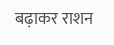बढ़ाकर राशन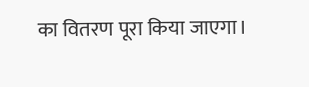का वितरण पूरा किया जाएगा।